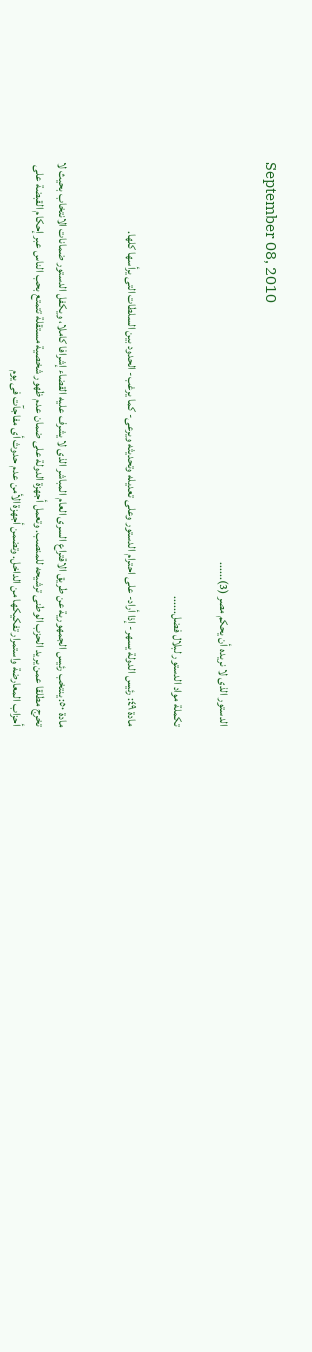September 08, 2010

الدستور الذى لا نريده أن يحكم مصر (3)......

تكملة مواد الدستور لبلال فضل......

مادة ٤٩: رئيس الدولة يسهر- إذا أراد- على احترام الدستور وعلى تعديله وتحديثه ويرعى- كما يرغب- الحدود بين السلطات التى يرأسها كلها.


مادة ٥٠: ينتخب رئيس الجمهورية عن طريق الاقتراع السرى العام المباشر الذى لا يشرف عليه القضاء إشرافا كاملا، ويكفل الدستور ضمانات الانتخاب بحيث لا تخرج مطلقا عمن يريد الحزب الوطنى ترشيحه للمنصب. وتعمل أجهزة الدولة على ضمان عدم ظهور شخصية مستقلة تتمتع بحب الناس عبر إحكام القبضة على أحزاب المعارضة واستمرار تفكيكها من الداخل. وتضمن أجهزة الأمن عدم حدوث أى مفاجآت فى يوم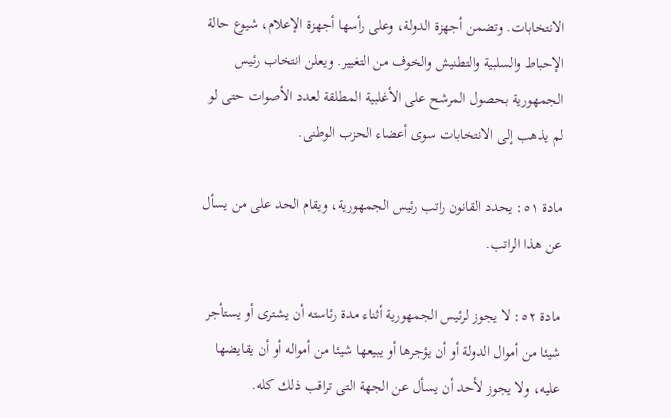الانتخابات. وتضمن أجهزة الدولة، وعلى رأسها أجهزة الإعلام، شيوع حالة الإحباط والسلبية والتطنيش والخوف من التغيير. ويعلن انتخاب رئيس الجمهورية بحصول المرشح على الأغلبية المطلقة لعدد الأصوات حتى لو لم يذهب إلى الانتخابات سوى أعضاء الحزب الوطنى.

مادة ٥١: يحدد القانون راتب رئيس الجمهورية، ويقام الحد على من يسأل عن هذا الراتب.

مادة ٥٢: لا يجوز لرئيس الجمهورية أثناء مدة رئاسته أن يشترى أو يستأجر شيئا من أموال الدولة أو أن يؤجرها أو يبيعها شيئا من أمواله أو أن يقايضها عليه، ولا يجوز لأحد أن يسأل عن الجهة التى تراقب ذلك كله.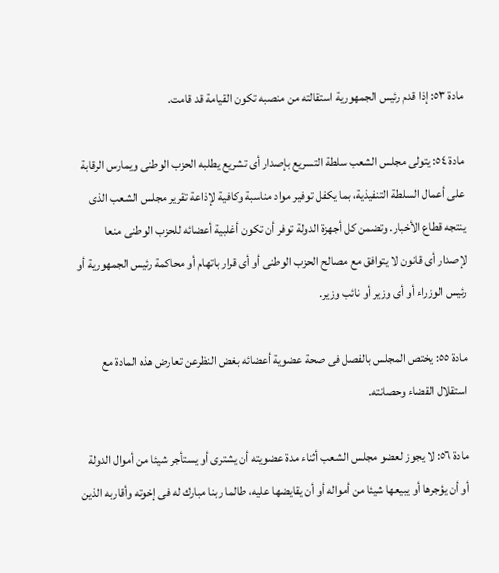مادة ٥٣: إذا قدم رئيس الجمهورية استقالته من منصبه تكون القيامة قد قامت.

مادة ٥٤: يتولى مجلس الشعب سلطة التسريع بإصدار أى تشريع يطلبه الحزب الوطنى ويمارس الرقابة على أعمال السلطة التنفيذية، بما يكفل توفير مواد مناسبة وكافية لإذاعة تقرير مجلس الشعب الذى ينتجه قطاع الأخبار. وتضمن كل أجهزة الدولة توفر أن تكون أغلبية أعضائه للحزب الوطنى منعا لإصدار أى قانون لا يتوافق مع مصالح الحزب الوطنى أو أى قرار باتهام أو محاكمة رئيس الجمهورية أو رئيس الوزراء أو أى وزير أو نائب وزير.

مادة ٥٥: يختص المجلس بالفصل فى صحة عضوية أعضائه بغض النظرعن تعارض هذه المادة مع استقلال القضاء وحصانته.

مادة ٥٦: لا يجوز لعضو مجلس الشعب أثناء مدة عضويته أن يشترى أو يستأجر شيئا من أموال الدولة أو أن يؤجرها أو يبيعها شيئا من أمواله أو أن يقايضها عليه، طالما ربنا مبارك له فى إخوته وأقاربه الذين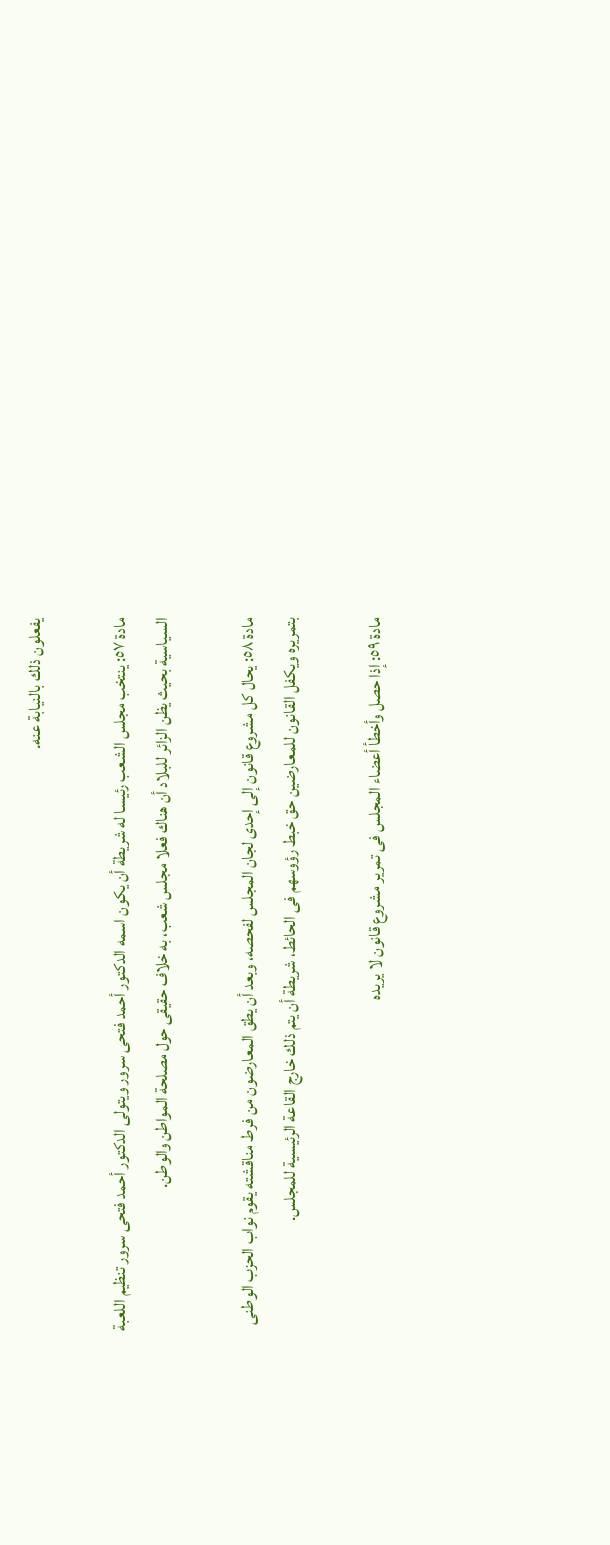يفعلون ذلك بالنيابة عنه.

مادة ٥٧: ينتخب مجلس الشعب رئيسا له شريطة أن يكون اسمه الدكتور أحمد فتحى سرور ويتولى الدكتور أحمد فتحى سرور تنظيم اللعبة السياسية بحيث يظن الزائر للبلاد أن هناك فعلا مجلس شعب، به خلاف حقيقى حول مصلحة المواطن والوطن.

مادة ٥٨: يحال كل مشروع قانون إلى إحدى لجان المجلس لفحصه، وبعد أن يطق المعارضون من فرط مناقشته يقوم نواب الحزب الوطنى بتمريره ويكفل القانون للمعارضين حق خبط رؤوسهم فى الحائط، شريطة أن يتم ذلك خارج القاعة الرئيسية للمجلس.

مادة ٥٩: إذا حصل وأخطأ أعضاء المجلس فى تمرير مشروع قانون لا يريده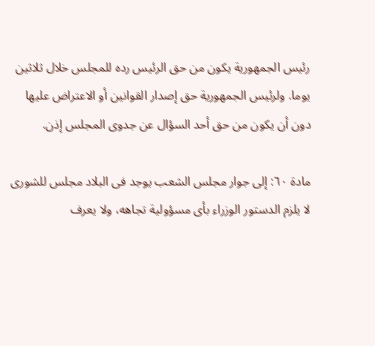رئيس الجمهورية يكون من حق الرئيس رده للمجلس خلال ثلاثين يوما. ولرئيس الجمهورية حق إصدار القوانين أو الاعتراض عليها دون أن يكون من حق أحد السؤال عن جدوى المجلس إذن.

مادة ٦٠: إلى جوار مجلس الشعب يوجد فى البلاد مجلس للشورى لا يلزم الدستور الوزراء بأى مسؤولية تجاهه، ولا يعرف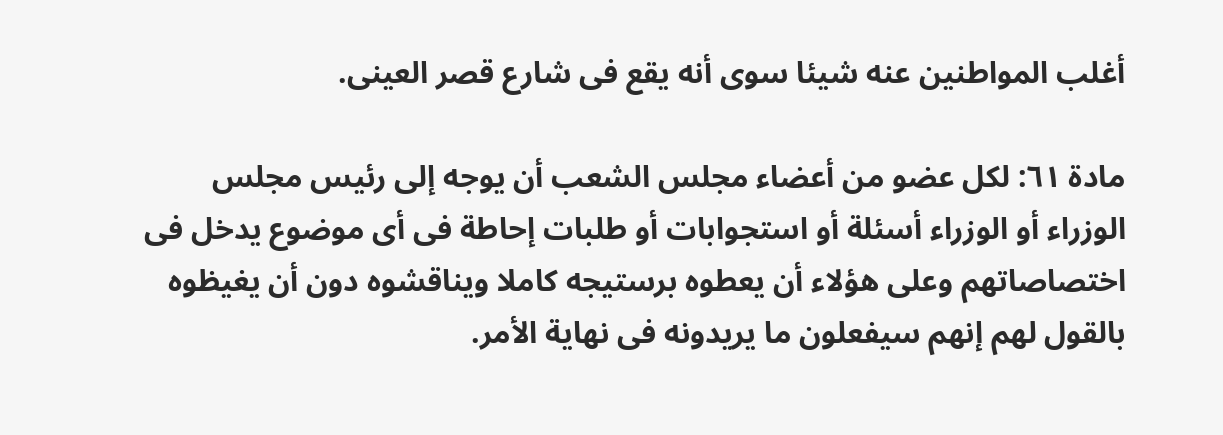أغلب المواطنين عنه شيئا سوى أنه يقع فى شارع قصر العينى.

مادة ٦١: لكل عضو من أعضاء مجلس الشعب أن يوجه إلى رئيس مجلس الوزراء أو الوزراء أسئلة أو استجوابات أو طلبات إحاطة فى أى موضوع يدخل فى اختصاصاتهم وعلى هؤلاء أن يعطوه برستيجه كاملا ويناقشوه دون أن يغيظوه بالقول لهم إنهم سيفعلون ما يريدونه فى نهاية الأمر.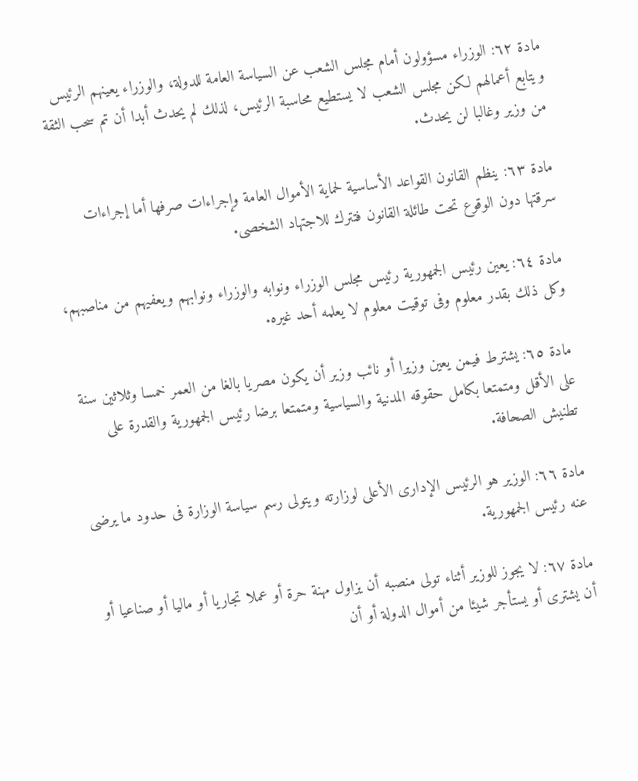مادة ٦٢: الوزراء مسؤولون أمام مجلس الشعب عن السياسة العامة للدولة، والوزراء يعينهم الرئيس ويتابع أعمالهم لكن مجلس الشعب لا يستطيع محاسبة الرئيس، لذلك لم يحدث أبدا أن تم سحب الثقة من وزير وغالبا لن يحدث.

مادة ٦٣: ينظم القانون القواعد الأساسية لحماية الأموال العامة وإجراءات صرفها أما إجراءات سرقتها دون الوقوع تحت طائلة القانون فتترك للاجتهاد الشخصى.

مادة ٦٤: يعين رئيس الجمهورية رئيس مجلس الوزراء ونوابه والوزراء ونوابهم ويعفيهم من مناصبهم، وكل ذلك بقدر معلوم وفى توقيت معلوم لا يعلمه أحد غيره.

مادة ٦٥: يشترط فيمن يعين وزيرا أو نائب وزير أن يكون مصريا بالغا من العمر خمسا وثلاثين سنة على الأقل ومتمتعا بكامل حقوقه المدنية والسياسية ومتمتعا برضا رئيس الجمهورية والقدرة على تطنيش الصحافة.

مادة ٦٦: الوزير هو الرئيس الإدارى الأعلى لوزارته ويتولى رسم سياسة الوزارة فى حدود ما يرضى عنه رئيس الجمهورية.

مادة ٦٧: لا يجوز للوزير أثناء تولى منصبه أن يزاول مهنة حرة أو عملا تجاريا أو ماليا أو صناعيا أو أن يشترى أو يستأجر شيئا من أموال الدولة أو أن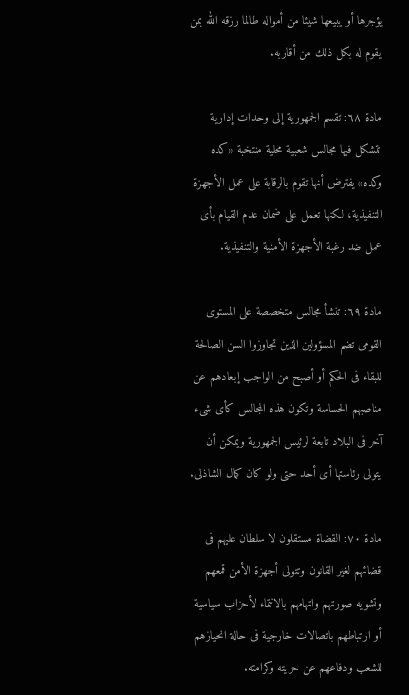يؤجرها أو يبيعها شيئا من أمواله طالما رزقه الله بمن يقوم له بكل ذلك من أقاربه.

مادة ٦٨: تقسم الجمهورية إلى وحدات إدارية تتشكل فيها مجالس شعبية محلية منتخبة «كده وكده» يفترض أنها تقوم بالرقابة على عمل الأجهزة التنفيذية، لكنها تعمل على ضمان عدم القيام بأى عمل ضد رغبة الأجهزة الأمنية والتنفيذية.

مادة ٦٩: تنشأ مجالس متخصصة على المستوى القومى تضم المسؤولين الذين تجاوزوا السن الصالحة للبقاء فى الحكم أو أصبح من الواجب إبعادهم عن مناصبهم الحساسة وتكون هذه المجالس كأى شىء آخر فى البلاد تابعة لرئيس الجمهورية ويمكن أن يتولى رئاستها أى أحد حتى ولو كان كمال الشاذلى.

مادة ٧٠: القضاة مستقلون لا سلطان عليهم فى قضائهم لغير القانون وتتولى أجهزة الأمن قمعهم وتشويه صورتهم واتهامهم بالانتماء لأحزاب سياسية أو ارتباطهم باتصالات خارجية فى حالة انحيازهم للشعب ودفاعهم عن حريته وكرامته.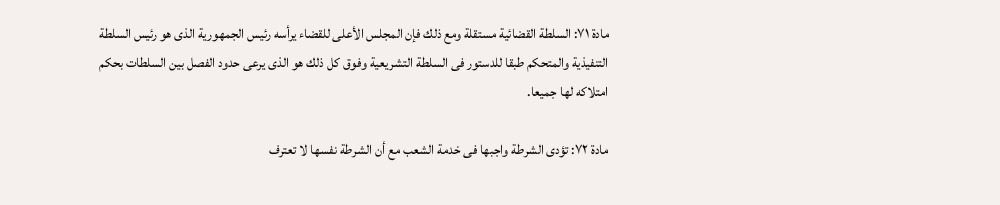مادة ٧١: السلطة القضائية مستقلة ومع ذلك فإن المجلس الأعلى للقضاء يرأسه رئيس الجمهورية الذى هو رئيس السلطة التنفيذية والمتحكم طبقا للدستور فى السلطة التشريعية وفوق كل ذلك هو الذى يرعى حدود الفصل بين السلطات بحكم امتلاكه لها جميعا.

مادة ٧٢: تؤدى الشرطة واجبها فى خدمة الشعب مع أن الشرطة نفسها لا تعترف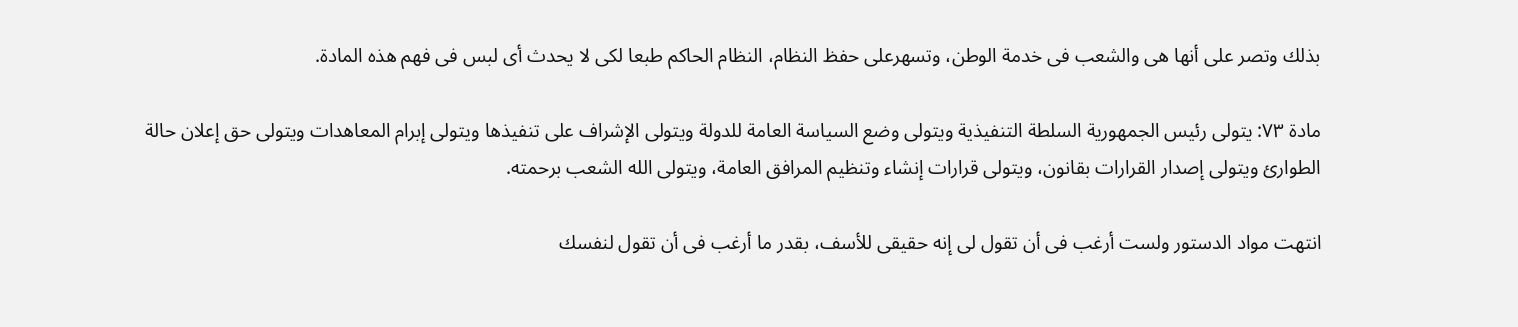بذلك وتصر على أنها هى والشعب فى خدمة الوطن، وتسهرعلى حفظ النظام، النظام الحاكم طبعا لكى لا يحدث أى لبس فى فهم هذه المادة.

مادة ٧٣: يتولى رئيس الجمهورية السلطة التنفيذية ويتولى وضع السياسة العامة للدولة ويتولى الإشراف على تنفيذها ويتولى إبرام المعاهدات ويتولى حق إعلان حالة الطوارئ ويتولى إصدار القرارات بقانون، ويتولى قرارات إنشاء وتنظيم المرافق العامة، ويتولى الله الشعب برحمته.

انتهت مواد الدستور ولست أرغب فى أن تقول لى إنه حقيقى للأسف، بقدر ما أرغب فى أن تقول لنفسك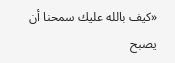«كيف بالله عليك سمحنا أن يصبح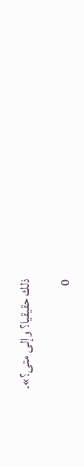ذلك حقيقيا؟ وإلى متى؟».

0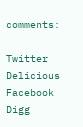comments:

Twitter Delicious Facebook Digg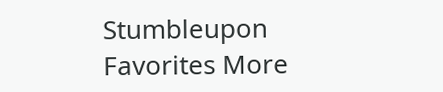Stumbleupon Favorites More